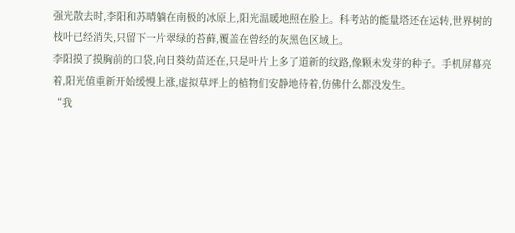强光散去时,李阳和苏晴躺在南极的冰原上,阳光温暖地照在脸上。科考站的能量塔还在运转,世界树的枝叶已经消失,只留下一片翠绿的苔藓,覆盖在曾经的灰黑色区域上。
李阳摸了摸胸前的口袋,向日葵幼苗还在,只是叶片上多了道新的纹路,像颗未发芽的种子。手机屏幕亮着,阳光值重新开始缓慢上涨,虚拟草坪上的植物们安静地待着,仿佛什么都没发生。
“我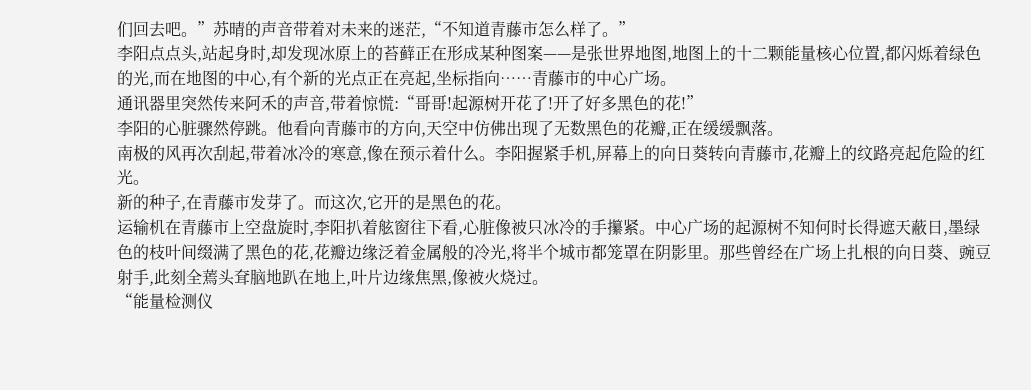们回去吧。”苏晴的声音带着对未来的迷茫,“不知道青藤市怎么样了。”
李阳点点头,站起身时,却发现冰原上的苔藓正在形成某种图案——是张世界地图,地图上的十二颗能量核心位置,都闪烁着绿色的光,而在地图的中心,有个新的光点正在亮起,坐标指向……青藤市的中心广场。
通讯器里突然传来阿禾的声音,带着惊慌:“哥哥!起源树开花了!开了好多黑色的花!”
李阳的心脏骤然停跳。他看向青藤市的方向,天空中仿佛出现了无数黑色的花瓣,正在缓缓飘落。
南极的风再次刮起,带着冰冷的寒意,像在预示着什么。李阳握紧手机,屏幕上的向日葵转向青藤市,花瓣上的纹路亮起危险的红光。
新的种子,在青藤市发芽了。而这次,它开的是黑色的花。
运输机在青藤市上空盘旋时,李阳扒着舷窗往下看,心脏像被只冰冷的手攥紧。中心广场的起源树不知何时长得遮天蔽日,墨绿色的枝叶间缀满了黑色的花,花瓣边缘泛着金属般的冷光,将半个城市都笼罩在阴影里。那些曾经在广场上扎根的向日葵、豌豆射手,此刻全蔫头耷脑地趴在地上,叶片边缘焦黑,像被火烧过。
“能量检测仪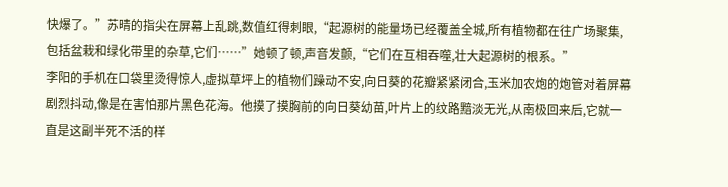快爆了。”苏晴的指尖在屏幕上乱跳,数值红得刺眼,“起源树的能量场已经覆盖全城,所有植物都在往广场聚集,包括盆栽和绿化带里的杂草,它们……”她顿了顿,声音发颤,“它们在互相吞噬,壮大起源树的根系。”
李阳的手机在口袋里烫得惊人,虚拟草坪上的植物们躁动不安,向日葵的花瓣紧紧闭合,玉米加农炮的炮管对着屏幕剧烈抖动,像是在害怕那片黑色花海。他摸了摸胸前的向日葵幼苗,叶片上的纹路黯淡无光,从南极回来后,它就一直是这副半死不活的样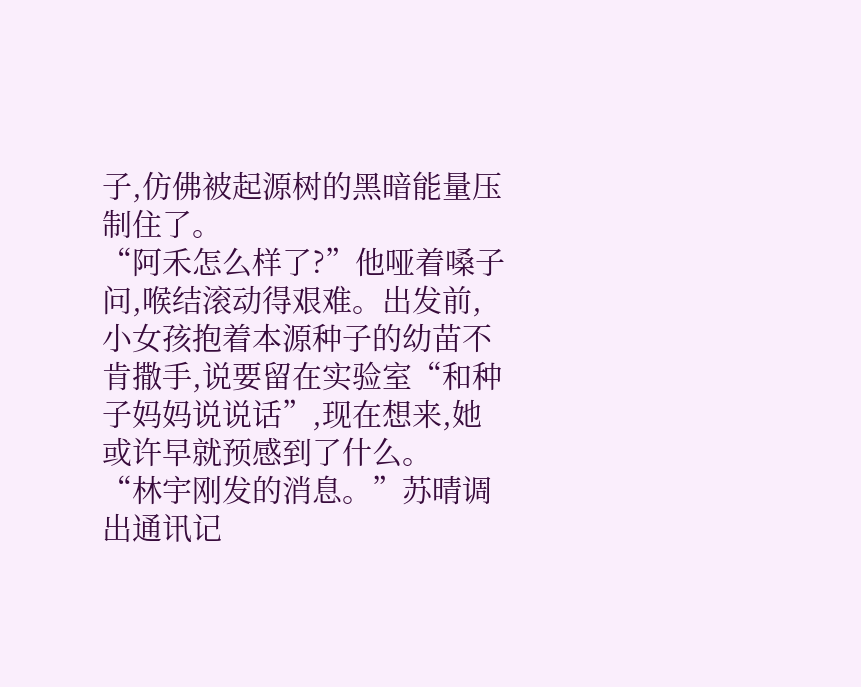子,仿佛被起源树的黑暗能量压制住了。
“阿禾怎么样了?”他哑着嗓子问,喉结滚动得艰难。出发前,小女孩抱着本源种子的幼苗不肯撒手,说要留在实验室“和种子妈妈说说话”,现在想来,她或许早就预感到了什么。
“林宇刚发的消息。”苏晴调出通讯记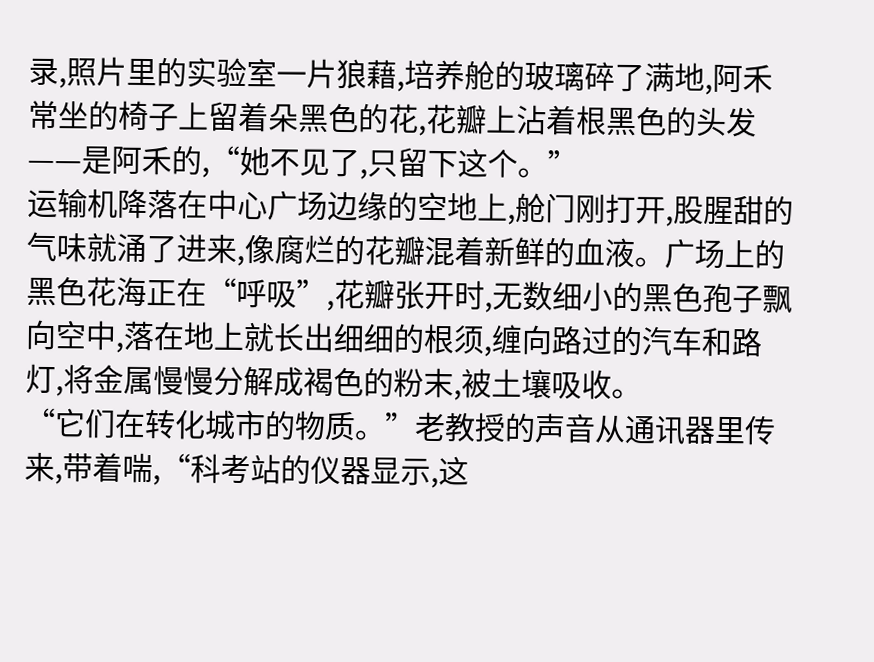录,照片里的实验室一片狼藉,培养舱的玻璃碎了满地,阿禾常坐的椅子上留着朵黑色的花,花瓣上沾着根黑色的头发——是阿禾的,“她不见了,只留下这个。”
运输机降落在中心广场边缘的空地上,舱门刚打开,股腥甜的气味就涌了进来,像腐烂的花瓣混着新鲜的血液。广场上的黑色花海正在“呼吸”,花瓣张开时,无数细小的黑色孢子飘向空中,落在地上就长出细细的根须,缠向路过的汽车和路灯,将金属慢慢分解成褐色的粉末,被土壤吸收。
“它们在转化城市的物质。”老教授的声音从通讯器里传来,带着喘,“科考站的仪器显示,这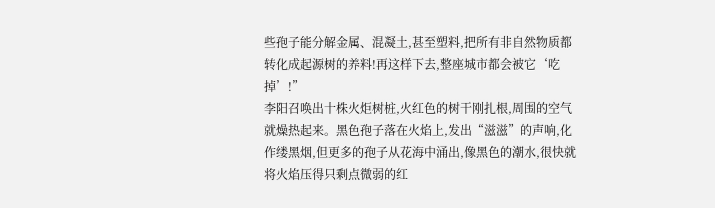些孢子能分解金属、混凝土,甚至塑料,把所有非自然物质都转化成起源树的养料!再这样下去,整座城市都会被它‘吃掉’!”
李阳召唤出十株火炬树桩,火红色的树干刚扎根,周围的空气就燥热起来。黑色孢子落在火焰上,发出“滋滋”的声响,化作缕黑烟,但更多的孢子从花海中涌出,像黑色的潮水,很快就将火焰压得只剩点微弱的红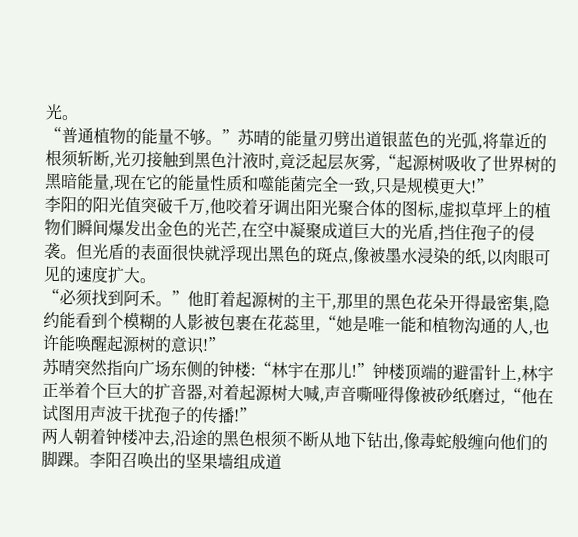光。
“普通植物的能量不够。”苏晴的能量刃劈出道银蓝色的光弧,将靠近的根须斩断,光刃接触到黑色汁液时,竟泛起层灰雾,“起源树吸收了世界树的黑暗能量,现在它的能量性质和噬能菌完全一致,只是规模更大!”
李阳的阳光值突破千万,他咬着牙调出阳光聚合体的图标,虚拟草坪上的植物们瞬间爆发出金色的光芒,在空中凝聚成道巨大的光盾,挡住孢子的侵袭。但光盾的表面很快就浮现出黑色的斑点,像被墨水浸染的纸,以肉眼可见的速度扩大。
“必须找到阿禾。”他盯着起源树的主干,那里的黑色花朵开得最密集,隐约能看到个模糊的人影被包裹在花蕊里,“她是唯一能和植物沟通的人,也许能唤醒起源树的意识!”
苏晴突然指向广场东侧的钟楼:“林宇在那儿!”钟楼顶端的避雷针上,林宇正举着个巨大的扩音器,对着起源树大喊,声音嘶哑得像被砂纸磨过,“他在试图用声波干扰孢子的传播!”
两人朝着钟楼冲去,沿途的黑色根须不断从地下钻出,像毒蛇般缠向他们的脚踝。李阳召唤出的坚果墙组成道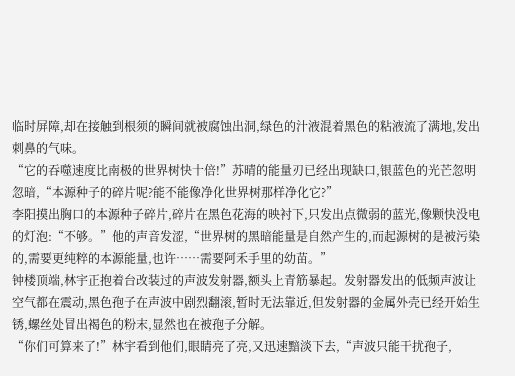临时屏障,却在接触到根须的瞬间就被腐蚀出洞,绿色的汁液混着黑色的粘液流了满地,发出刺鼻的气味。
“它的吞噬速度比南极的世界树快十倍!”苏晴的能量刃已经出现缺口,银蓝色的光芒忽明忽暗,“本源种子的碎片呢?能不能像净化世界树那样净化它?”
李阳摸出胸口的本源种子碎片,碎片在黑色花海的映衬下,只发出点微弱的蓝光,像颗快没电的灯泡:“不够。”他的声音发涩,“世界树的黑暗能量是自然产生的,而起源树的是被污染的,需要更纯粹的本源能量,也许……需要阿禾手里的幼苗。”
钟楼顶端,林宇正抱着台改装过的声波发射器,额头上青筋暴起。发射器发出的低频声波让空气都在震动,黑色孢子在声波中剧烈翻滚,暂时无法靠近,但发射器的金属外壳已经开始生锈,螺丝处冒出褐色的粉末,显然也在被孢子分解。
“你们可算来了!”林宇看到他们,眼睛亮了亮,又迅速黯淡下去,“声波只能干扰孢子,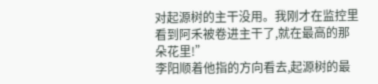对起源树的主干没用。我刚才在监控里看到阿禾被卷进主干了,就在最高的那朵花里!”
李阳顺着他指的方向看去,起源树的最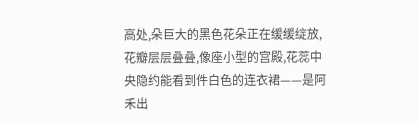高处,朵巨大的黑色花朵正在缓缓绽放,花瓣层层叠叠,像座小型的宫殿,花蕊中央隐约能看到件白色的连衣裙——是阿禾出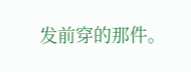发前穿的那件。